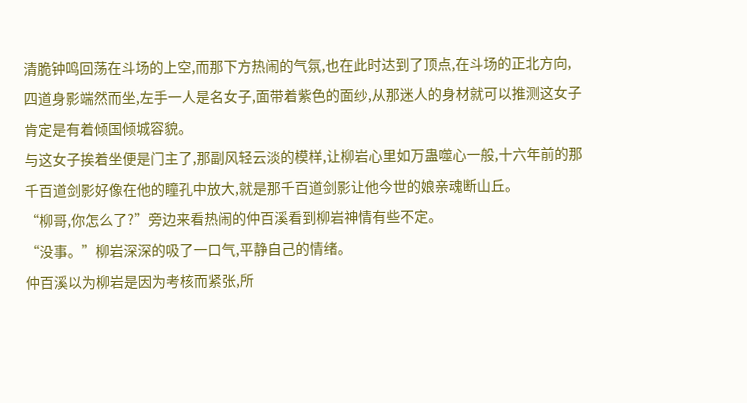清脆钟鸣回荡在斗场的上空,而那下方热闹的气氛,也在此时达到了顶点,在斗场的正北方向,四道身影端然而坐,左手一人是名女子,面带着紫色的面纱,从那迷人的身材就可以推测这女子肯定是有着倾国倾城容貌。
与这女子挨着坐便是门主了,那副风轻云淡的模样,让柳岩心里如万蛊噬心一般,十六年前的那千百道剑影好像在他的瞳孔中放大,就是那千百道剑影让他今世的娘亲魂断山丘。
“柳哥,你怎么了?”旁边来看热闹的仲百溪看到柳岩神情有些不定。
“没事。”柳岩深深的吸了一口气,平静自己的情绪。
仲百溪以为柳岩是因为考核而紧张,所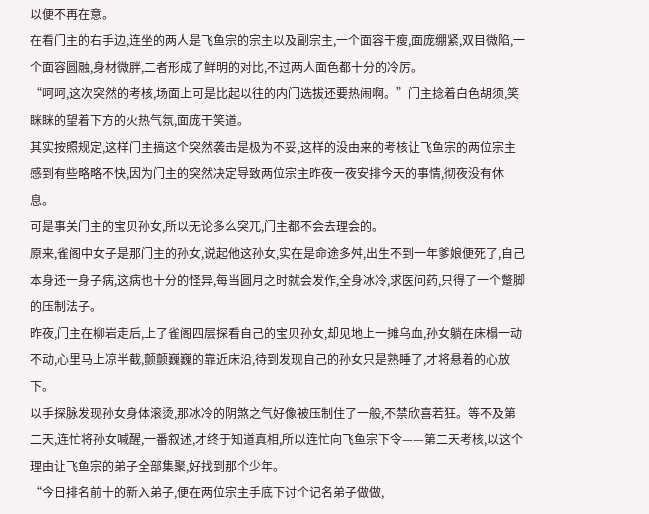以便不再在意。
在看门主的右手边,连坐的两人是飞鱼宗的宗主以及副宗主,一个面容干瘦,面庞绷紧,双目微陷,一个面容圆融,身材微胖,二者形成了鲜明的对比,不过两人面色都十分的冷厉。
“呵呵,这次突然的考核,场面上可是比起以往的内门选拔还要热闹啊。”门主捻着白色胡须,笑眯眯的望着下方的火热气氛,面庞干笑道。
其实按照规定,这样门主搞这个突然袭击是极为不妥,这样的没由来的考核让飞鱼宗的两位宗主感到有些略略不快,因为门主的突然决定导致两位宗主昨夜一夜安排今天的事情,彻夜没有休息。
可是事关门主的宝贝孙女,所以无论多么突兀,门主都不会去理会的。
原来,雀阁中女子是那门主的孙女,说起他这孙女,实在是命途多舛,出生不到一年爹娘便死了,自己本身还一身子病,这病也十分的怪异,每当圆月之时就会发作,全身冰冷,求医问药,只得了一个蹩脚的压制法子。
昨夜,门主在柳岩走后,上了雀阁四层探看自己的宝贝孙女,却见地上一摊乌血,孙女躺在床榻一动不动,心里马上凉半截,颤颤巍巍的靠近床沿,待到发现自己的孙女只是熟睡了,才将悬着的心放下。
以手探脉发现孙女身体滚烫,那冰冷的阴煞之气好像被压制住了一般,不禁欣喜若狂。等不及第二天,连忙将孙女喊醒,一番叙述,才终于知道真相,所以连忙向飞鱼宗下令——第二天考核,以这个理由让飞鱼宗的弟子全部集聚,好找到那个少年。
“今日排名前十的新入弟子,便在两位宗主手底下讨个记名弟子做做,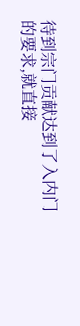待到宗门贡献达到了入内门的要求,就直接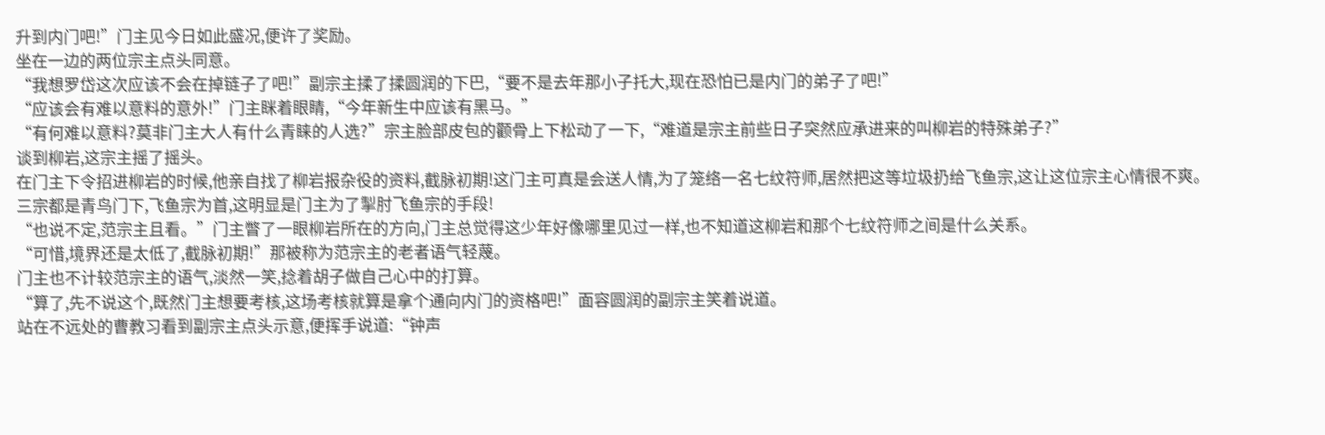升到内门吧!”门主见今日如此盛况,便许了奖励。
坐在一边的两位宗主点头同意。
“我想罗岱这次应该不会在掉链子了吧!”副宗主揉了揉圆润的下巴,“要不是去年那小子托大,现在恐怕已是内门的弟子了吧!”
“应该会有难以意料的意外!”门主眯着眼睛,“今年新生中应该有黑马。”
“有何难以意料?莫非门主大人有什么青睐的人选?”宗主脸部皮包的颧骨上下松动了一下,“难道是宗主前些日子突然应承进来的叫柳岩的特殊弟子?”
谈到柳岩,这宗主摇了摇头。
在门主下令招进柳岩的时候,他亲自找了柳岩报杂役的资料,截脉初期!这门主可真是会送人情,为了笼络一名七纹符师,居然把这等垃圾扔给飞鱼宗,这让这位宗主心情很不爽。
三宗都是青鸟门下,飞鱼宗为首,这明显是门主为了掣肘飞鱼宗的手段!
“也说不定,范宗主且看。”门主瞥了一眼柳岩所在的方向,门主总觉得这少年好像哪里见过一样,也不知道这柳岩和那个七纹符师之间是什么关系。
“可惜,境界还是太低了,截脉初期!”那被称为范宗主的老者语气轻蔑。
门主也不计较范宗主的语气,淡然一笑,捻着胡子做自己心中的打算。
“算了,先不说这个,既然门主想要考核,这场考核就算是拿个通向内门的资格吧!”面容圆润的副宗主笑着说道。
站在不远处的曹教习看到副宗主点头示意,便挥手说道:“钟声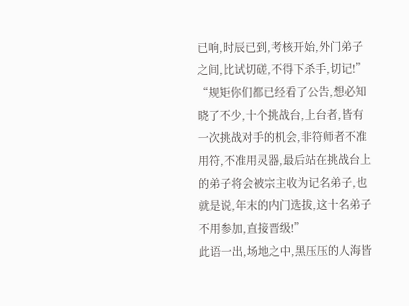已响,时辰已到,考核开始,外门弟子之间,比试切磋,不得下杀手,切记!”
“规矩你们都已经看了公告,想必知晓了不少,十个挑战台,上台者,皆有一次挑战对手的机会,非符师者不准用符,不准用灵器,最后站在挑战台上的弟子将会被宗主收为记名弟子,也就是说,年末的内门选拔,这十名弟子不用参加,直接晋级!”
此语一出,场地之中,黑压压的人海皆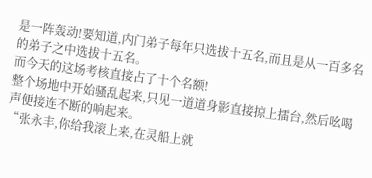是一阵轰动!要知道,内门弟子每年只选拔十五名,而且是从一百多名的弟子之中选拔十五名。
而今天的这场考核直接占了十个名额!
整个场地中开始骚乱起来,只见一道道身影直接掠上擂台,然后吆喝声便接连不断的响起来。
“张永丰,你给我滚上来,在灵船上就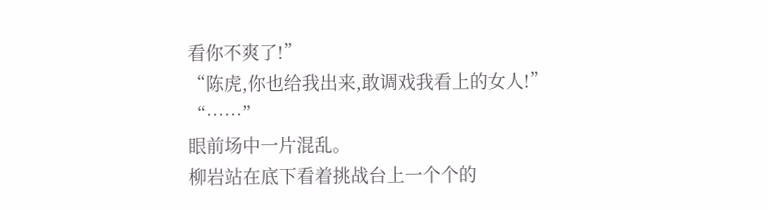看你不爽了!”
“陈虎,你也给我出来,敢调戏我看上的女人!”
“……”
眼前场中一片混乱。
柳岩站在底下看着挑战台上一个个的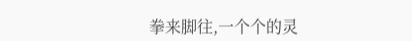拳来脚往,一个个的灵